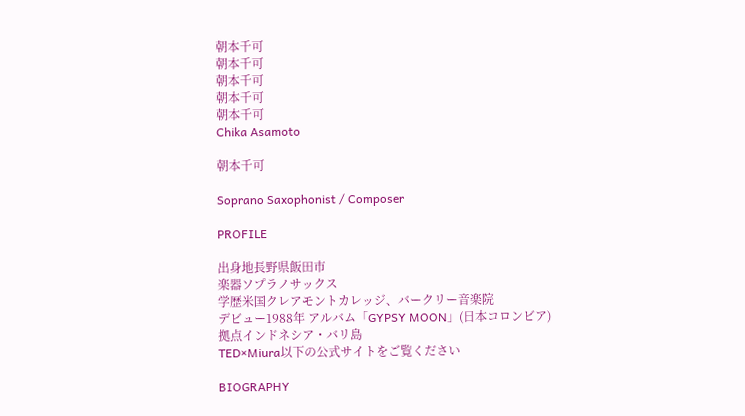朝本千可
朝本千可
朝本千可
朝本千可
朝本千可
Chika Asamoto

朝本千可

Soprano Saxophonist / Composer

PROFILE

出身地長野県飯田市
楽器ソプラノサックス
学歴米国クレアモントカレッジ、バークリー音楽院
デビュー1988年 アルバム「GYPSY MOON」(日本コロンビア)
拠点インドネシア・バリ島
TED×Miura以下の公式サイトをご覧ください

BIOGRAPHY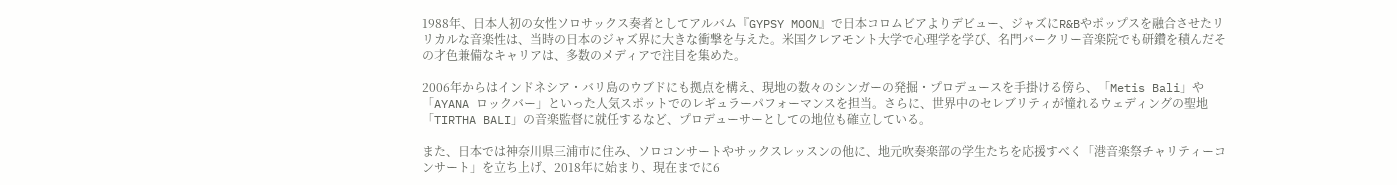1988年、日本人初の女性ソロサックス奏者としてアルバム『GYPSY MOON』で日本コロムビアよりデビュー、ジャズにR&Bやポップスを融合させたリリカルな音楽性は、当時の日本のジャズ界に大きな衝撃を与えた。米国クレアモント大学で心理学を学び、名門バークリー音楽院でも研鑽を積んだその才色兼備なキャリアは、多数のメディアで注目を集めた。

2006年からはインドネシア・バリ島のウブドにも拠点を構え、現地の数々のシンガーの発掘・プロデュースを手掛ける傍ら、「Metis Bali」や「AYANA ロックバー」といった人気スポットでのレギュラーパフォーマンスを担当。さらに、世界中のセレブリティが憧れるウェディングの聖地「TIRTHA BALI」の音楽監督に就任するなど、プロデューサーとしての地位も確立している。

また、日本では神奈川県三浦市に住み、ソロコンサートやサックスレッスンの他に、地元吹奏楽部の学生たちを応援すべく「港音楽祭チャリティーコンサート」を立ち上げ、2018年に始まり、現在までに6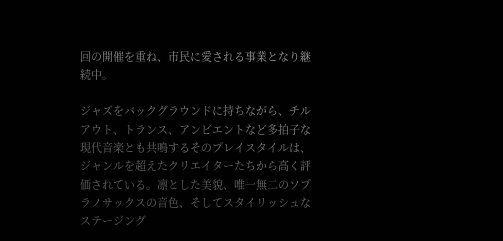回の開催を重ね、市民に愛される事業となり継続中。

ジャズをバックグラウンドに持ちながら、チルアウト、トランス、アンビエントなど多拍子な現代音楽とも共鳴するそのプレイスタイルは、ジャンルを超えたクリエイターたちから高く評価されている。凛とした美貌、唯一無二のソプラノサックスの音色、そしてスタイリッシュなステージング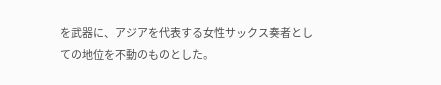を武器に、アジアを代表する女性サックス奏者としての地位を不動のものとした。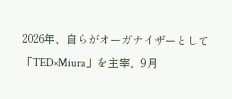2026年、自らがオーガナイザーとして「TED×Miura」を主宰、9月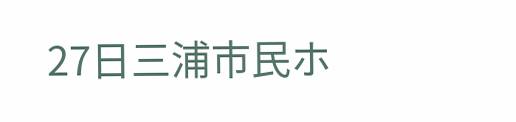27日三浦市民ホ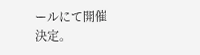ールにて開催決定。